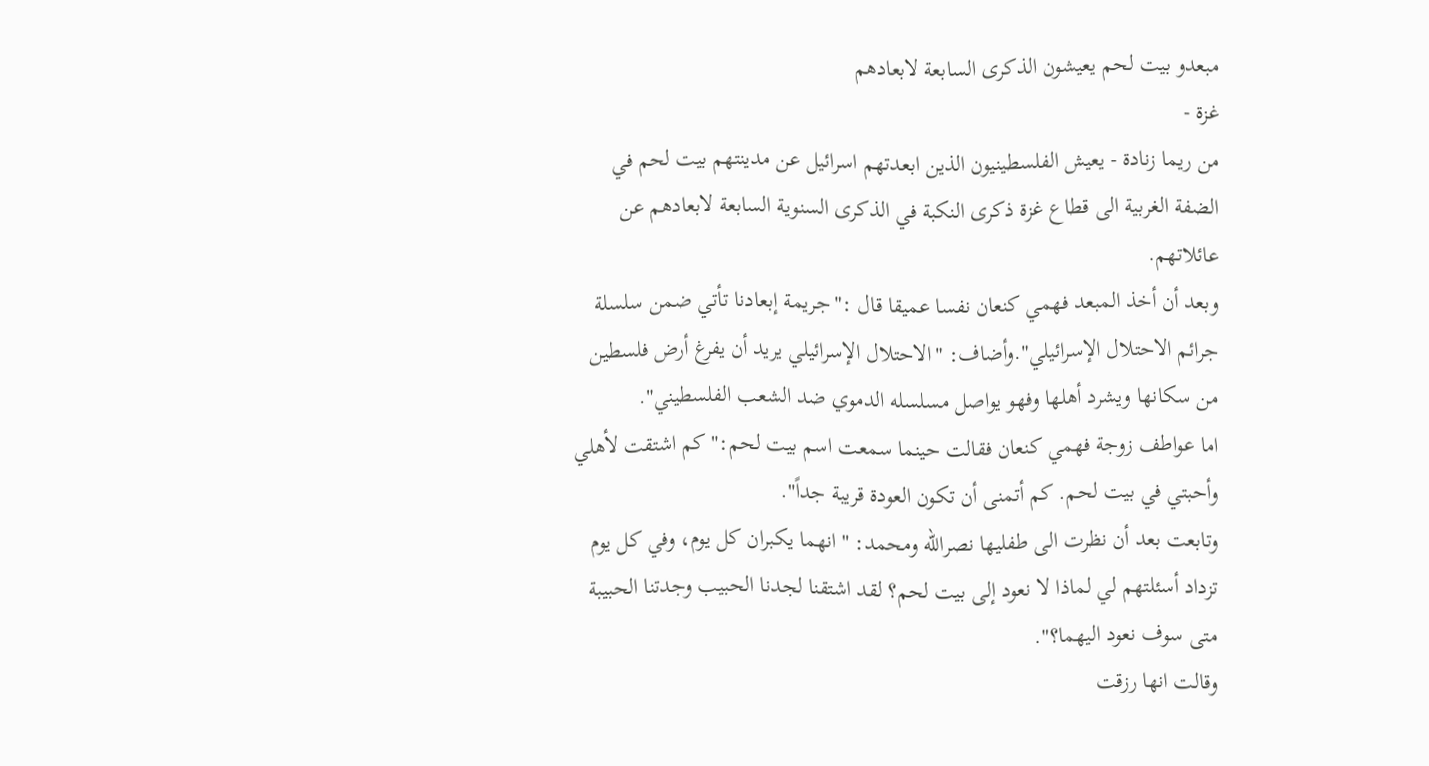مبعدو بيت لحم يعيشون الذكرى السابعة لابعادهم
غزة -
من ريما زنادة - يعيش الفلسطينيون الذين ابعدتهم اسرائيل عن مدينتهم بيت لحم في الضفة الغربية الى قطاع غزة ذكرى النكبة في الذكرى السنوية السابعة لابعادهم عن عائلاتهم.
وبعد أن أخذ المبعد فهمي كنعان نفسا عميقا قال :"جريمة إبعادنا تأتي ضمن سلسلة جرائم الاحتلال الإسرائيلي".وأضاف: "الاحتلال الإسرائيلي يريد أن يفرغ أرض فلسطين من سكانها ويشرد أهلها وفهو يواصل مسلسله الدموي ضد الشعب الفلسطيني".
اما عواطف زوجة فهمي كنعان فقالت حينما سمعت اسم بيت لحم:" كم اشتقت لأهلي وأحبتي في بيت لحم. كم أتمنى أن تكون العودة قريبة جداً".
وتابعت بعد أن نظرت الى طفليها نصرالله ومحمد: "انهما يكبران كل يوم، وفي كل يوم تزداد أسئلتهم لي لماذا لا نعود إلى بيت لحم؟ لقد اشتقنا لجدنا الحبيب وجدتنا الحبيبة متى سوف نعود اليهما؟".
وقالت انها رزقت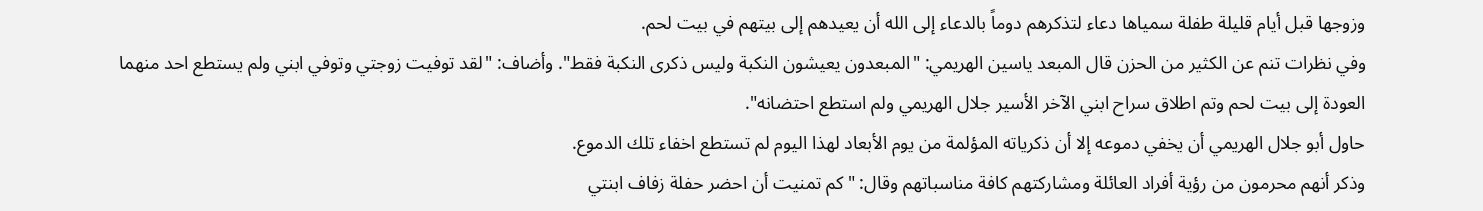وزوجها قبل أيام قليلة طفلة سمياها دعاء لتذكرهم دوماً بالدعاء إلى الله أن يعيدهم إلى بيتهم في بيت لحم.
وفي نظرات تنم عن الكثير من الحزن قال المبعد ياسين الهريمي: "المبعدون يعيشون النكبة وليس ذكرى النكبة فقط". وأضاف: "لقد توفيت زوجتي وتوفي ابني ولم يستطع احد منهما العودة إلى بيت لحم وتم اطلاق سراح ابني الآخر الأسير جلال الهريمي ولم استطع احتضانه".
حاول أبو جلال الهريمي أن يخفي دموعه إلا أن ذكرياته المؤلمة من يوم الأبعاد لهذا اليوم لم تستطع اخفاء تلك الدموع.
وذكر أنهم محرمون من رؤية أفراد العائلة ومشاركتهم كافة مناسباتهم وقال: "كم تمنيت أن احضر حفلة زفاف ابنتي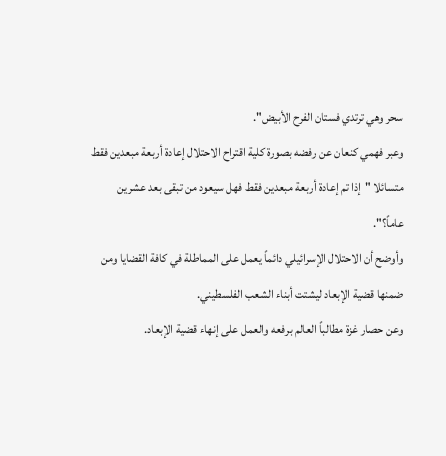سحر وهي ترتدي فستان الفرح الأبيض".
وعبر فهمي كنعان عن رفضه بصورة كلية اقتراح الاحتلال إعادة أربعة مبعدين فقط متسائلا "إذا تم إعادة أربعة مبعدين فقط فهل سيعود من تبقى بعد عشرين عاماً؟".
وأوضح أن الاحتلال الإسرائيلي دائماً يعمل على المماطلة في كافة القضايا ومن ضمنها قضية الإبعاد ليشتت أبناء الشعب الفلسطيني.
وعن حصار غزة مطالباً العالم برفعه والعمل على إنهاء قضية الإبعاد.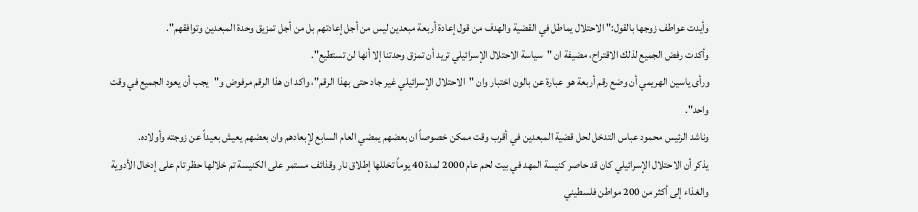وأيدت عواطف زوجها بالقول:" الاحتلال يماطل في القضية والهدف من قول إعادة أربعة مبعدين ليس من أجل إعادتهم بل من أجل تمزيق وحدة المبعدين وتوافقهم".
وأكدت رفض الجميع لذلك الاقتراح، مضيفة ان "سياسة الاحتلال الإسرائيلي تريد أن تمزق وحدتنا إلا أنها لن تستطيع".
ورأى ياسين الهريمي أن وضع رقم أربعة هو عبارة عن بالون اختبار وان "الاحتلال الإسرائيلي غير جاد حتى بهذا الرقم"، واكد ان هذا الرقم مرفوض و"يجب أن يعود الجميع في وقت واحد".
وناشد الرئيس محمود عباس التدخل لحل قضية المبعدين في أقرب وقت ممكن خصوصاً ان بعضهم يمضي العام السابع لإبعادهم وان بعضهم يعيش بعيداً عن زوجته وأولاده.
يذكر أن الاحتلال الإسرائيلي كان قد حاصر كنيسة المهد في بيت لحم عام 2000 لمدة 40 يوماً تخللها إطلاق نار وقذائف مستمر على الكنيسة تم خلالها حظر تام على إدخال الأدوية والغذاء إلى أكثر من 200 مواطن فلسطيني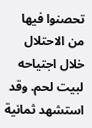تحصنوا فيها من الاحتلال خلال اجتياحه لبيت لحم. وقد استشهد ثمانية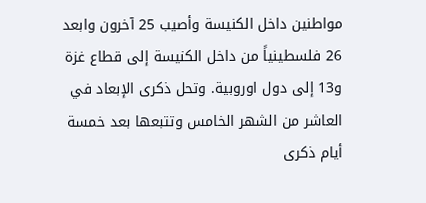مواطنين داخل الكنيسة وأصيب 25 آخرون وابعد 26 فلسطينياً من داخل الكنيسة إلى قطاع غزة و13 إلى دول اوروبية. وتحل ذكرى الإبعاد في العاشر من الشهر الخامس وتتبعها بعد خمسة أيام ذكرى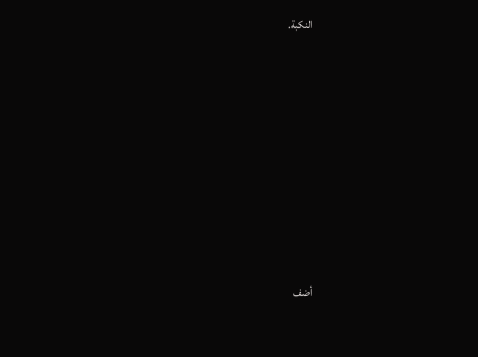النكبة.










أضف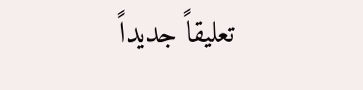تعليقاً جديداً